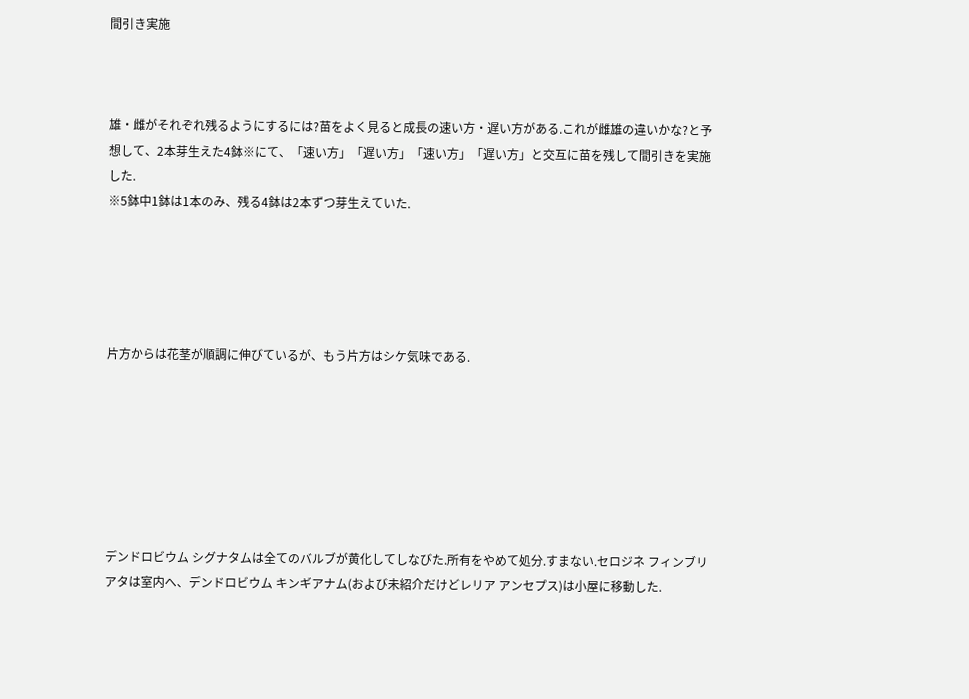間引き実施



雄・雌がそれぞれ残るようにするには?苗をよく見ると成長の速い方・遅い方がある.これが雌雄の違いかな?と予想して、2本芽生えた4鉢※にて、「速い方」「遅い方」「速い方」「遅い方」と交互に苗を残して間引きを実施した.
※5鉢中1鉢は1本のみ、残る4鉢は2本ずつ芽生えていた.





片方からは花茎が順調に伸びているが、もう片方はシケ気味である.







デンドロビウム シグナタムは全てのバルブが黄化してしなびた.所有をやめて処分.すまない.セロジネ フィンブリアタは室内へ、デンドロビウム キンギアナム(および未紹介だけどレリア アンセプス)は小屋に移動した.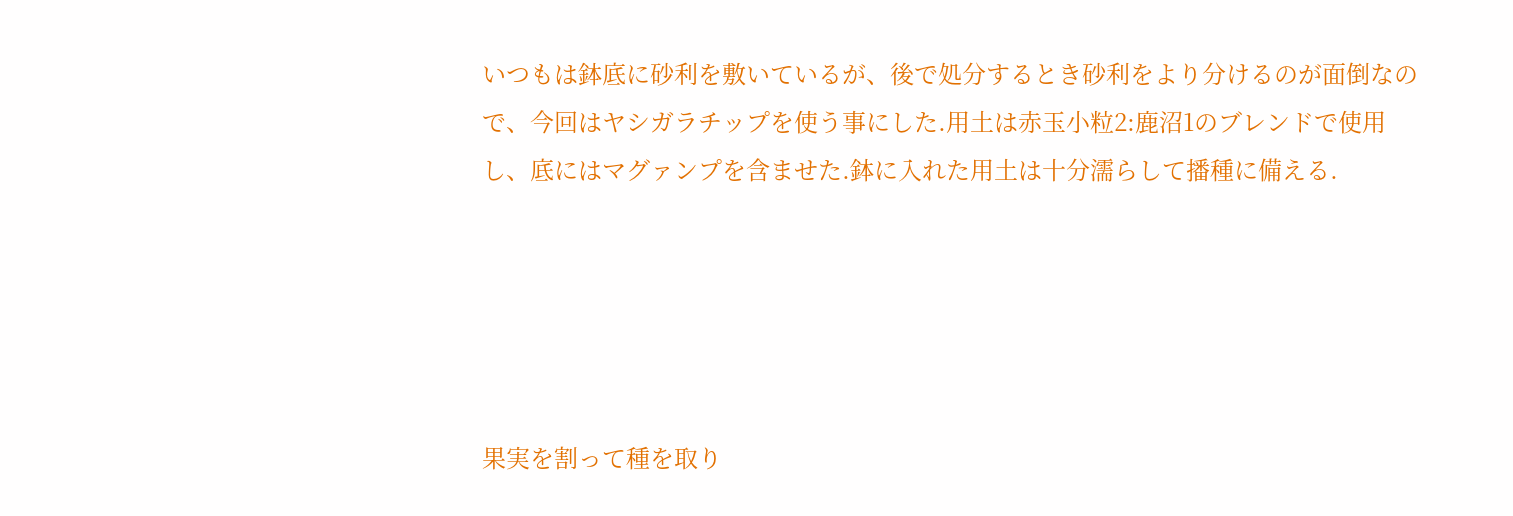いつもは鉢底に砂利を敷いているが、後で処分するとき砂利をより分けるのが面倒なので、今回はヤシガラチップを使う事にした.用土は赤玉小粒2:鹿沼1のブレンドで使用し、底にはマグァンプを含ませた.鉢に入れた用土は十分濡らして播種に備える.





果実を割って種を取り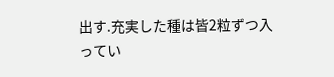出す.充実した種は皆2粒ずつ入ってい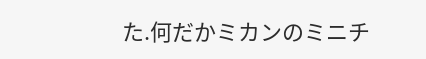た.何だかミカンのミニチ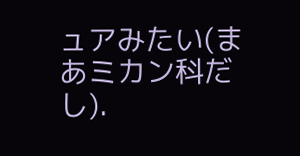ュアみたい(まあミカン科だし).